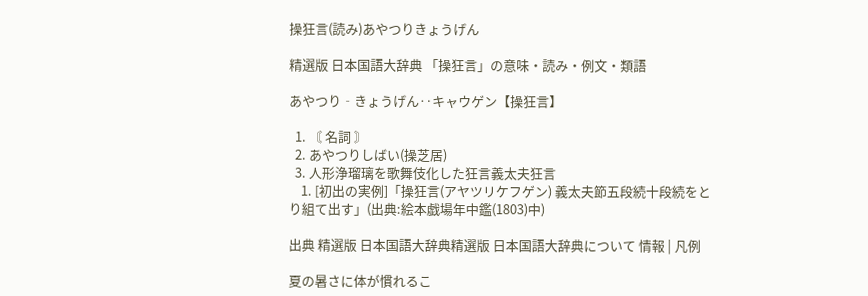操狂言(読み)あやつりきょうげん

精選版 日本国語大辞典 「操狂言」の意味・読み・例文・類語

あやつり‐きょうげん‥キャウゲン【操狂言】

  1. 〘 名詞 〙
  2. あやつりしばい(操芝居)
  3. 人形浄瑠璃を歌舞伎化した狂言義太夫狂言
    1. [初出の実例]「操狂言(アヤツリケフゲン) 義太夫節五段続十段続をとり組て出す」(出典:絵本戯場年中鑑(1803)中)

出典 精選版 日本国語大辞典精選版 日本国語大辞典について 情報 | 凡例

夏の暑さに体が慣れるこ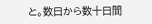と。数日から数十日間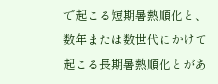で起こる短期暑熱順化と、数年または数世代にかけて起こる長期暑熱順化とがあ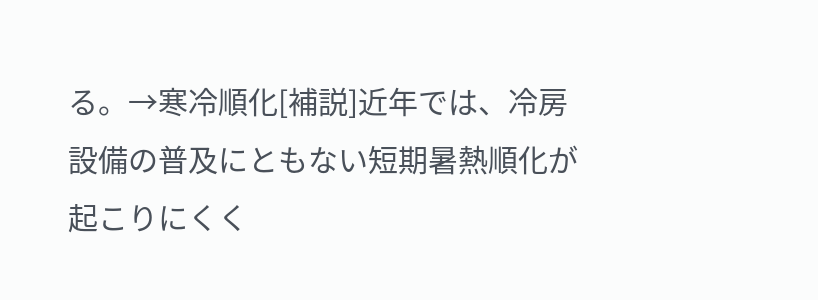る。→寒冷順化[補説]近年では、冷房設備の普及にともない短期暑熱順化が起こりにくく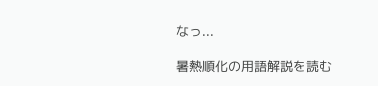なっ...

暑熱順化の用語解説を読む